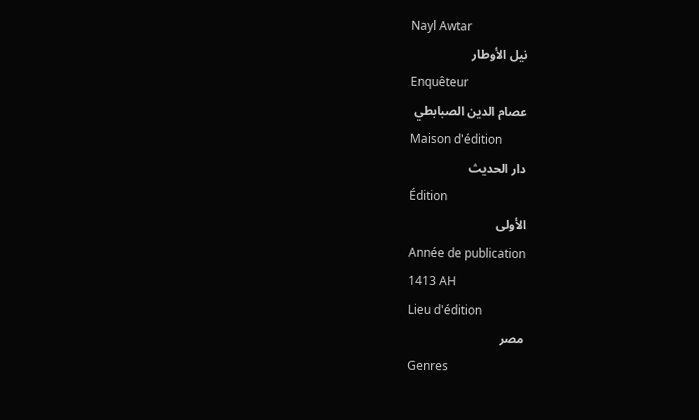Nayl Awtar
نيل الأوطار
Enquêteur
عصام الدين الصبابطي
Maison d'édition
دار الحديث
Édition
الأولى
Année de publication
1413 AH
Lieu d'édition
مصر
Genres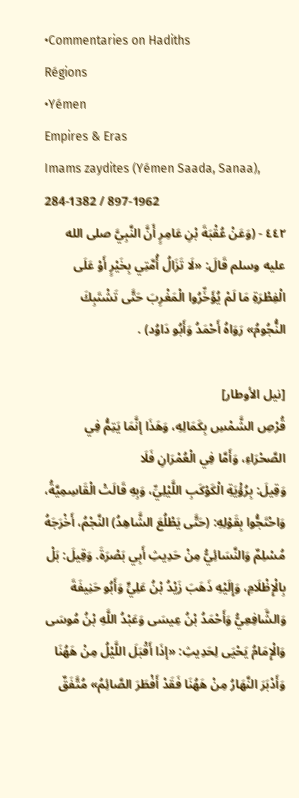•Commentaries on Hadiths
Régions
•Yémen
Empires & Eras
Imams zaydites (Yémen Saada, Sanaa), 284-1382 / 897-1962
٤٤٢ - (وَعَنْ عُقْبَةَ بْنِ عَامِرٍ أَنَّ النَّبِيَّ صلى الله عليه وسلم قَالَ: «لَا تَزَالُ أُمَّتِي بِخَيْرٍ أَوْ عَلَى الْفِطْرَةِ مَا لَمْ يُؤَخِّرُوا الْمَغْرِبَ حَتَّى تَشْتَبِكَ النُّجُومُ» رَوَاهُ أَحْمَدُ وَأَبُو دَاوُد) .

[نيل الأوطار]
قُرْصِ الشَّمْسِ بِكَمَالِهِ، وَهَذَا إنَّمَا يَتِمُّ فِي الصَّحْرَاءِ، وَأَمَّا فِي الْعُمْرَانِ فَلَا
وَقِيلَ: بِرُؤْيَةِ الْكَوْكَبِ اللَّيْلِيِّ، وَبِهِ قَالَتْ الْقَاسِمِيَّةُ، وَاحْتَجُّوا بِقَوْلِهِ: (حَتَّى يَطْلُعَ الشَّاهِدُ) النَّجْمُ، أَخْرَجَهُ مُسْلِمٌ وَالنَّسَائِيُّ مِنْ حَدِيثِ أَبِي بَصْرَةَ. وَقِيلَ: بَلْ بِالْإِظْلَامِ، وَإِلَيْهِ ذَهَبَ زَيْدُ بْنُ عَلِيٍّ وَأَبُو حَنِيفَةَ وَالشَّافِعِيُّ وَأَحْمَدُ بْنُ عِيسَى وَعَبْدُ اللَّهِ بْنُ مُوسَى وَالْإِمَامُ يَحْيَى لِحَدِيثِ: «إذَا أَقْبَلَ اللَّيْلُ مِنْ هَهُنَا وَأَدْبَرَ النَّهَارُ مِنْ هَهُنَا فَقَدْ أَفْطَرَ الصَّائِمُ» مُتَّفَقٌ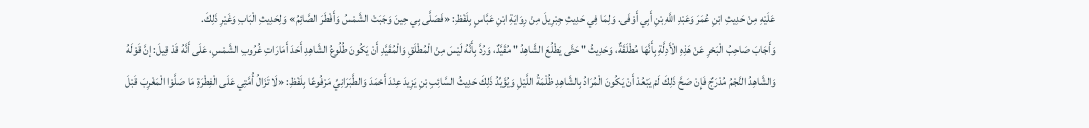عَلَيْهِ مِنْ حَدِيثِ ابْنِ عُمَرَ وَعَبْدِ اللَّهِ بْنِ أَبِي أَوْفَى. وَلِمَا فِي حَدِيثِ جِبْرِيلَ مِنْ رِوَايَةِ ابْنِ عَبَّاسٍ بِلَفْظِ: «فَصَلَّى بِي حِينَ وَجَبَتْ الشَّمْسُ وَأَفْطَرَ الصَّائِمُ» وَلِحَدِيثِ الْبَابِ وَغَيْرِ ذَلِكَ.
وَأَجَابَ صَاحِبُ الْبَحْرِ عَنْ هَذِهِ الْأَدِلَّةِ بِأَنَّهَا مُطْلَقَةٌ، وَحَدِيثُ " حَتَّى يَطْلُعَ الشَّاهِدُ " مُقَيَّدٌ، وَرُدَّ بِأَنَّهُ لَيْسَ مِنْ الْمُطْلَقِ وَالْمُقَيَّدِ أَنْ يَكُونَ طُلُوعُ الشَّاهِدِ أَحَدَ أَمَارَاتِ غُرُوبِ الشَّمْسِ، عَلَى أَنَّهُ قَدْ قِيلَ: إنَّ قَوْلَهُ وَالشَّاهِدُ النَّجْمُ مُدْرَجٌ فَإِنْ صَحَّ ذَلِكَ لَمْ يَبْعُدْ أَنْ يَكُونَ الْمُرَادُ بِالشَّاهِدِ ظُلْمَةُ اللَّيْلِ وَيُؤَيِّدُ ذَلِكَ حَدِيثُ السَّائِبِ بْنِ يَزِيدَ عِنْدَ أَحْمَدَ وَالطَّبَرَانِيِّ مَرْفُوعًا بِلَفْظِ: «لَا تَزَالُ أُمَّتِي عَلَى الْفِطْرَةِ مَا صَلَّوْا الْمَغْرِبَ قَبْلَ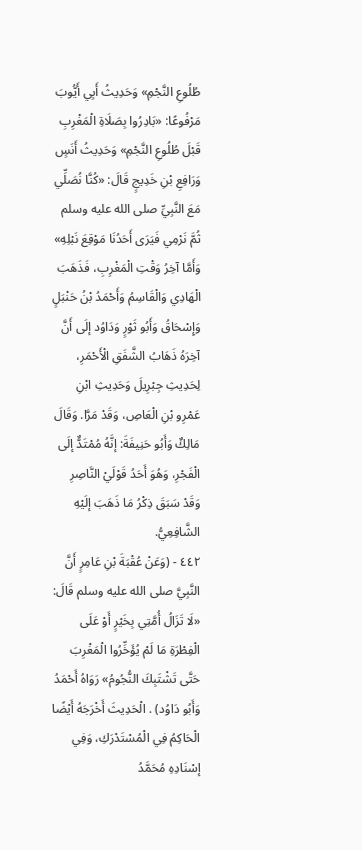طُلُوعِ النَّجْمِ» وَحَدِيثُ أَبِي أَيُّوبَ مَرْفُوعًا: «بَادِرُوا بِصَلَاةِ الْمَغْرِبِ قَبْلَ طُلُوعِ النَّجْمِ» وَحَدِيثُ أَنَسٍ وَرَافِعِ بْنِ خَدِيجٍ قَالَ: «كُنَّا نُصَلِّي مَعَ النَّبِيِّ صلى الله عليه وسلم ثُمَّ نَرْمِي فَيَرَى أَحَدُنَا مَوْقِعَ نَبْلِهِ» وَأَمَّا آخِرُ وَقْتِ الْمَغْرِبِ، فَذَهَبَ الْهَادِي وَالْقَاسِمُ وَأَحْمَدُ بْنُ حَنْبَلٍ وَإِسْحَاقُ وَأَبُو ثَوْرٍ وَدَاوُد إلَى أَنَّ آخِرَهُ ذَهَابُ الشَّفَقِ الْأَحْمَرِ، لِحَدِيثِ جِبْرِيلَ وَحَدِيثِ ابْنِ عَمْرِو بْنِ الْعَاصِ، وَقَدْ مَرَّا. وَقَالَ مَالِكٌ وَأَبُو حَنِيفَةَ: إنَّهُ مُمْتَدٌّ إلَى الْفَجْرِ، وَهُوَ أَحَدُ قَوْلَيْ النَّاصِرِ وَقَدْ سَبَقَ ذِكْرُ مَا ذَهَبَ إلَيْهِ الشَّافِعِيُّ.
٤٤٢ - (وَعَنْ عُقْبَةَ بْنِ عَامِرٍ أَنَّ النَّبِيَّ صلى الله عليه وسلم قَالَ: «لَا تَزَالُ أُمَّتِي بِخَيْرٍ أَوْ عَلَى الْفِطْرَةِ مَا لَمْ يُؤَخِّرُوا الْمَغْرِبَ حَتَّى تَشْتَبِكَ النُّجُومُ» رَوَاهُ أَحْمَدُ وَأَبُو دَاوُد) . الْحَدِيثَ أَخْرَجَهُ أَيْضًا الْحَاكِمُ فِي الْمُسْتَدْرَكِ، وَفِي إسْنَادِهِ مُحَمَّدُ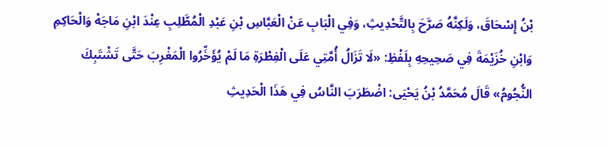بْنُ إِسْحَاقَ، وَلَكِنَّهُ صَرَّحَ بِالتَّحْدِيثِ، وَفِي الْبَابِ عَنْ الْعَبَّاسِ بْنِ عَبْدِ الْمُطَّلِبِ عِنْدَ ابْنِ مَاجَهْ وَالْحَاكِمِ وَابْنِ خُزَيْمَةَ فِي صَحِيحِهِ بِلَفْظِ: «لَا تَزَالُ أُمَّتِي عَلَى الْفِطْرَةِ مَا لَمْ يُؤَخِّرُوا الْمَغْرِبَ حَتَّى تَشْتَبِكَ النُّجُومُ» قَالَ مُحَمَّدُ بْنُ يَحْيَى: اضْطَرَبَ النَّاسُ فِي هَذَا الْحَدِيثِ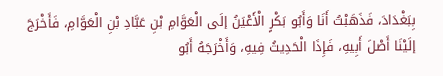بِبَغْدَادَ، فَذَهَبْتُ أَنَا وَأَبُو بَكْرٍ الْأَعْيَنُ إلَى الْعَوَّامِ بْنِ عَبَّادِ بْنِ الْعَوَّامِ، فَأَخْرَجَ إلَيْنَا أَصْلَ أَبِيهِ، فَإِذَا الْحَدِيثُ فِيهِ، وَأَخْرَجَهُ أَبُو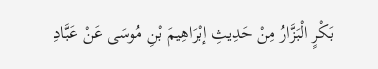بَكْرٍ الْبَزَّارُ مِنْ حَدِيثِ إبْرَاهِيمَ بْنِ مُوسَى عَنْ عَبَّادِ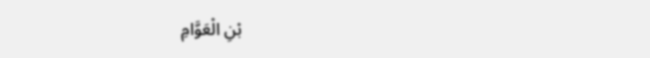بْنِ الْعَوَّامِ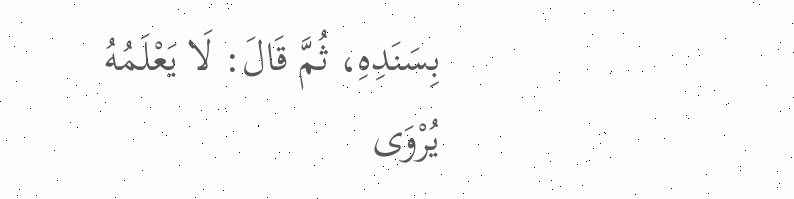بِسَنَدِهِ، ثُمَّ قَالَ: لَا يَعْلَمُهُ يُرْوَى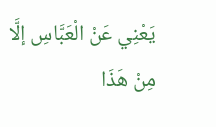يَعْنِي عَنْ الْعَبَّاسِ إلَّا مِنْ هَذَا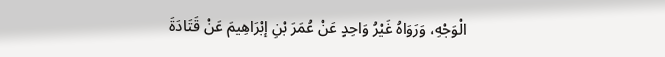الْوَجْهِ، وَرَوَاهُ غَيْرُ وَاحِدٍ عَنْ عُمَرَ بْنِ إبْرَاهِيمَ عَنْ قَتَادَةَ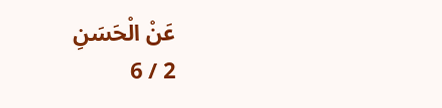عَنْ الْحَسَنِ
2 / 6